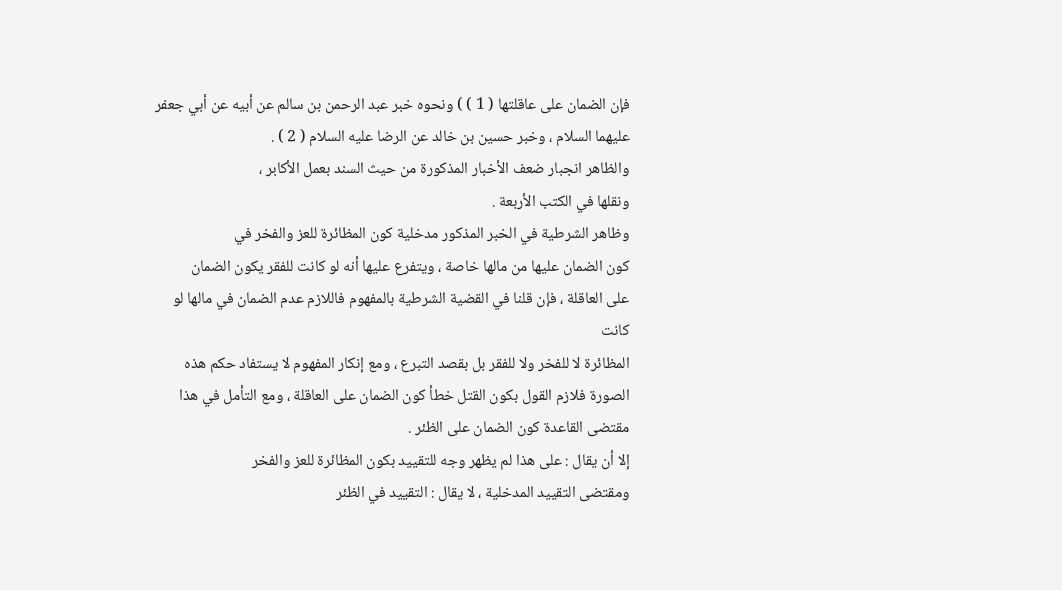فإن الضمان على عاقلتها ( 1 ) ) ونحوه خبر عبد الرحمن بن سالم عن أبيه عن أبي جعفر
عليهما السلام ، وخبر حسين بن خالد عن الرضا عليه السلام ( 2 ) .
والظاهر انجبار ضعف الأخبار المذكورة من حيث السند بعمل الأكابر ،
ونقلها في الكتب الأربعة .
وظاهر الشرطية في الخبر المذكور مدخلية كون المظائرة للعز والفخر في
كون الضمان عليها من مالها خاصة ، ويتفرع عليها أنه لو كانت للفقر يكون الضمان
على العاقلة ، فإن قلنا في القضية الشرطية بالمفهوم فاللازم عدم الضمان في مالها لو كانت
المظائرة لا للفخر ولا للفقر بل بقصد التبرع ، ومع إنكار المفهوم لا يستفاد حكم هذه
الصورة فلازم القول بكون القتل خطأ كون الضمان على العاقلة ، ومع التأمل في هذا
مقتضى القاعدة كون الضمان على الظئر .
إلا أن يقال : على هذا لم يظهر وجه للتقييد بكون المظائرة للعز والفخر
ومقتضى التقييد المدخلية ، لا يقال : التقييد في الظئر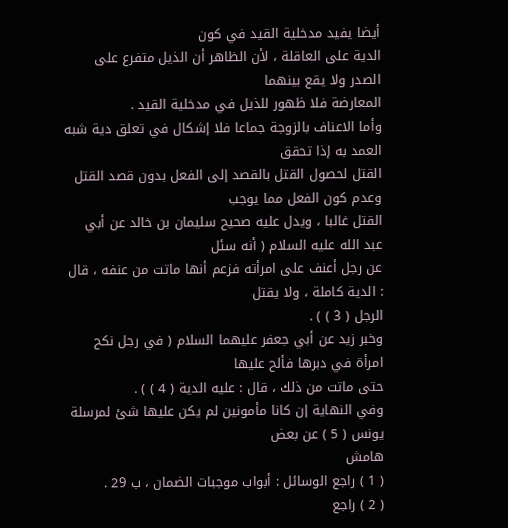أيضا يفيد مدخلية القيد في كون
الدية على العاقلة ، لأن الظاهر أن الذيل متفرع على الصدر ولا يقع بينهما
المعارضة فلا ظهور للذيل في مدخلية القيد .
وأما الاعناف بالزوجة جماعا فلا إشكال في تعلق دية شبه العمد به إذا تحقق
القتل لحصول القتل بالقصد إلى الفعل بدون قصد القتل وعدم كون الفعل مما يوجب
القتل غالبا ، ويدل عليه صحيح سليمان بن خالد عن أبي عبد الله عليه السلام ( أنه سئل
عن رجل أعنف على امرأته فزعم أنها ماتت من عنفه ، قال : الدية كاملة ، ولا يقتل
الرجل ( 3 ) ) .
وخبر زيد عن أبي جعفر عليهما السلام ( في رجل نكح امرأة في دبرها فألح عليها
حتى ماتت من ذلك ، قال : عليه الدية ( 4 ) ) .
وفي النهاية إن كانا مأمونين لم يكن عليها شئ لمرسلة يونس ( 5 ) عن بعض
هامش
( 1 ) راجع الوسائل : أبواب موجبات الضمان ، ب 29 .
( 2 ) راجع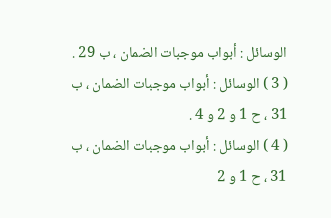الوسائل : أبواب موجبات الضمان ، ب 29 .
( 3 ) الوسائل : أبواب موجبات الضمان ، ب 31 ، ح 1 و 2 و 4 .
( 4 ) الوسائل : أبواب موجبات الضمان ، ب 31 ، ح 1 و 2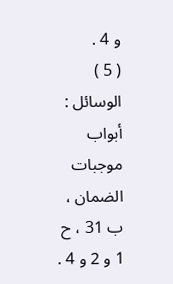و 4 .
( 5 ) الوسائل : أبواب موجبات الضمان ، ب 31 ، ح 1 و 2 و 4 .